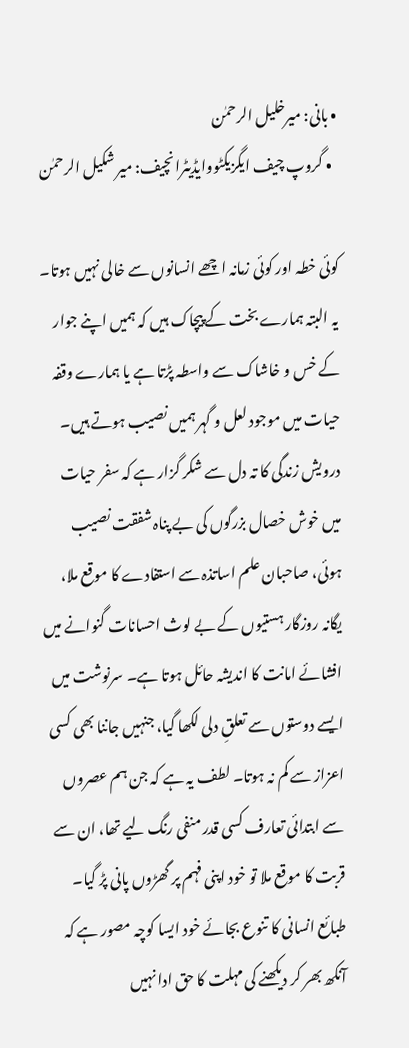• بانی: میرخلیل الرحمٰن
  • گروپ چیف ایگزیکٹووایڈیٹرانچیف: میر شکیل الرحمٰن

کوئی خطہ اور کوئی زمانہ اچھے انسانوں سے خالی نہیں ہوتا۔ یہ البتہ ہمارے بخت کے پیچاک ہیں کہ ہمیں اپنے جوار کے خس و خاشاک سے واسطہ پڑتا ہے یا ہمارے وقفہ حیات میں موجود لعل و گہر ہمیں نصیب ہوتے ہیں۔ درویش زندگی کا تہ دل سے شکر گزار ہے کہ سفر حیات میں خوش خصال بزرگوں کی بے پناہ شفقت نصیب ہوئی، صاحبان علم اساتذہ سے استفادے کا موقع ملا، یگانہ روزگار ہستیوں کے بے لوث احسانات گنوانے میں افشائے امانت کا اندیشہ حائل ہوتا ہے۔ سرنوشت میں ایسے دوستوں سے تعلقِ دلی لکھا گیا، جنہیں جاننا بھی کسی اعزاز سے کم نہ ہوتا۔ لطف یہ ہے کہ جن ہم عصروں سے ابتدائی تعارف کسی قدر منفی رنگ لیے تھا، ان سے قربت کا موقع ملا تو خود اپنی فہم پر گھڑوں پانی پڑ گیا۔ طبائع انسانی کا تنوع بجائے خود ایسا کوچہ مصور ہے کہ آنکھ بھر کر دیکھنے کی مہلت کا حق ادا نہیں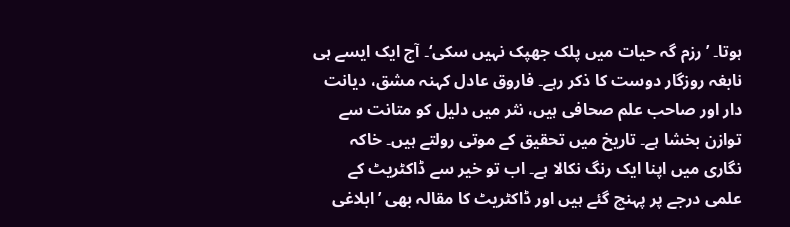ہوتا۔ ’رزم گہ حیات میں پلک جھپک نہیں سکی‘۔ آج ایک ایسے ہی نابغہ روزگار دوست کا ذکر رہے۔ فاروق عادل کہنہ مشق، دیانت دار اور صاحب علم صحافی ہیں، نثر میں دلیل کو متانت سے توازن بخشا ہے۔ تاریخ میں تحقیق کے موتی رولتے ہیں۔ خاکہ نگاری میں اپنا ایک رنگ نکالا ہے۔ اب تو خیر سے ڈاکٹریٹ کے علمی درجے پر پہنچ گئے ہیں اور ڈاکٹریٹ کا مقالہ بھی ’ابلاغی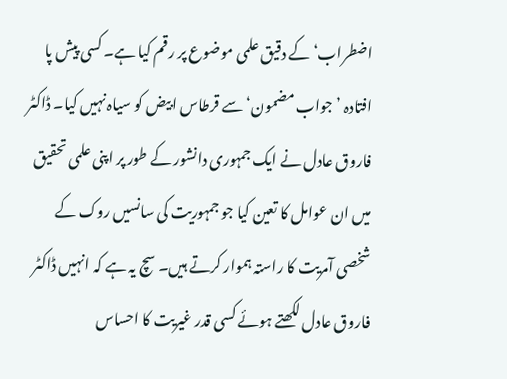اضطراب‘ کے دقیق علمی موضوع پر رقم کیا ہے۔ کسی پیش پا افتادہ ’جواب مضمون‘ سے قرطاس ابیض کو سیاہ نہیں کیا۔ ڈاکٹر فاروق عادل نے ایک جمہوری دانشور کے طور پر اپنی علمی تحقیق میں ان عوامل کا تعین کیا جو جمہوریت کی سانسیں روک کے شخصی آمریت کا راستہ ہموار کرتے ہیں۔ سچ یہ ہے کہ انہیں ڈاکٹر فاروق عادل لکھتے ہوئے کسی قدر غیریت کا احساس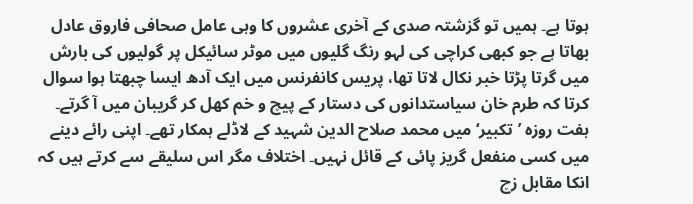ہوتا ہے۔ ہمیں تو گزشتہ صدی کے آخری عشروں کا وہی عامل صحافی فاروق عادل بھاتا ہے جو کبھی کراچی کی لہو رنگ گلیوں میں موٹر سائیکل پر گولیوں کی بارش میں گرتا پڑتا خبر نکال لاتا تھا، پریس کانفرنس میں ایک آدھ ایسا چبھتا ہوا سوال کرتا کہ طرم خان سیاستدانوں کی دستار کے پیچ و خم کھل کر گریبان میں آ گرتے۔ ہفت روزہ ’تکبیر‘ میں محمد صلاح الدین شہید کے لاڈلے ہمکار تھے۔ اپنی رائے دینے میں کسی منفعل گریز پائی کے قائل نہیں۔ اختلاف مگر اس سلیقے سے کرتے ہیں کہ انکا مقابل زچ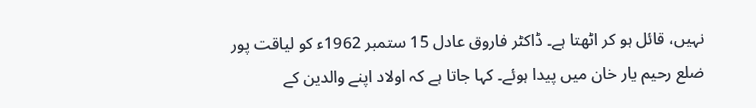نہیں، قائل ہو کر اٹھتا ہے۔ ڈاکٹر فاروق عادل 15 ستمبر 1962ء کو لیاقت پور ضلع رحیم یار خان میں پیدا ہوئے۔ کہا جاتا ہے کہ اولاد اپنے والدین کے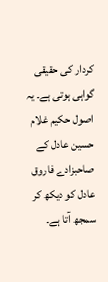کردار کی حقیقی گواہی ہوتی ہے۔ یہ اصول حکیم غلام حسین عادل کے صاحبزادے فاروق عادل کو دیکھ کر سمجھ آتا ہے۔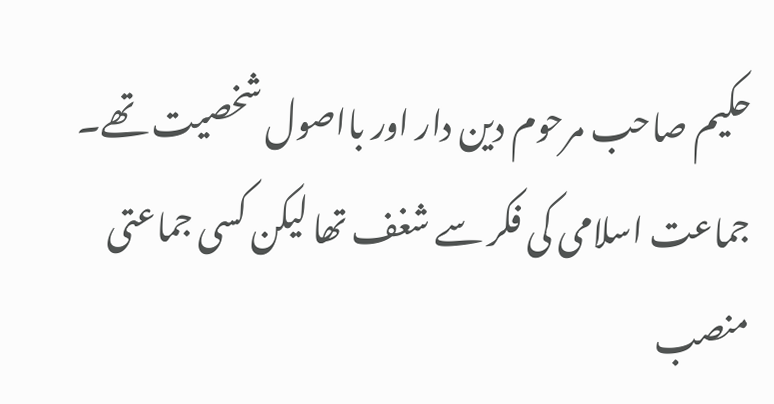حکیم صاحب مرحوم دین دار اور بااصول شخصیت تھے۔ جماعت اسلامی کی فکر سے شغف تھا لیکن کسی جماعتی منصب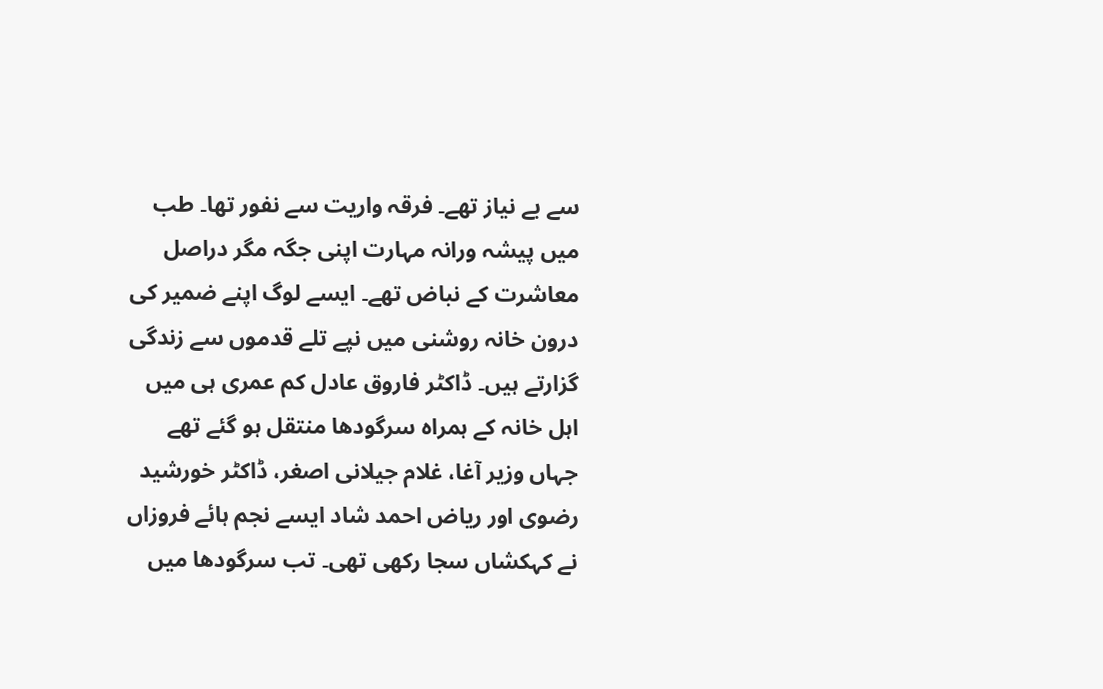سے بے نیاز تھے۔ فرقہ واریت سے نفور تھا۔ طب میں پیشہ ورانہ مہارت اپنی جگہ مگر دراصل معاشرت کے نباض تھے۔ ایسے لوگ اپنے ضمیر کی درون خانہ روشنی میں نپے تلے قدموں سے زندگی گزارتے ہیں۔ ڈاکٹر فاروق عادل کم عمری ہی میں اہل خانہ کے ہمراہ سرگودھا منتقل ہو گئے تھے جہاں وزیر آغا، غلام جیلانی اصغر، ڈاکٹر خورشید رضوی اور ریاض احمد شاد ایسے نجم ہائے فروزاں نے کہکشاں سجا رکھی تھی۔ تب سرگودھا میں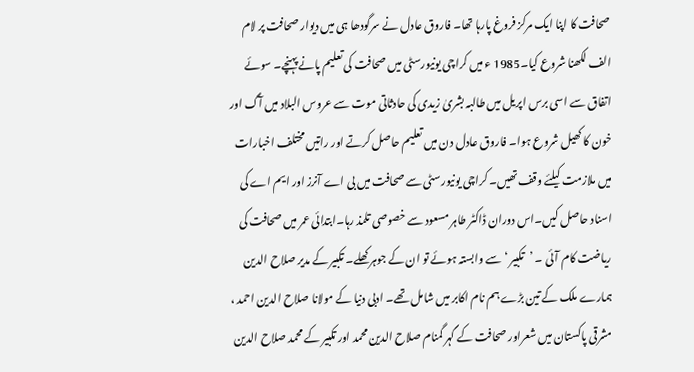صحافت کا اپنا ایک مرکز فروغ پارہا تھا۔ فاروق عادل نے سرگودھا ہی میں دیوار صحافت پر لام الف لکھنا شروع کیا۔1985 ء میں کراچی یونیورسٹی میں صحافت کی تعلیم پانے پہنچے۔ سوئے اتفاق سے اسی برس اپریل میں طالبہ بشریٰ زیدی کی حادثاتی موت سے عروس البلاد میں آگ اور خون کا کھیل شروع ہوا۔ فاروق عادل دن میں تعلیم حاصل کرتے اور راتیں مختلف اخبارات میں ملازمت کیلئے وقف تھیں۔ کراچی یونیورسٹی سے صحافت میں بی اے آنرز اور ایم اے کی اسناد حاصل کیں۔اس دوران ڈاکٹر طاہر مسعود سے خصوصی تلمذ رہا۔ابتدائی عمر میں صحافت کی ریاضت کام آئی ۔ ’تکبیر ‘سے وابستہ ہوئے تو ان کے جوہر کھلے۔ تکبیر کے مدیر صلاح الدین ہمارے ملک کے تین بڑے ہم نام اکابر میں شامل تھے۔ ادبی دنیا کے مولانا صلاح الدین احمد ، مشرقی پاکستان میں شعراور صحافت کے گہر گمنام صلاح الدین محمد اور تکبیر کے محمد صلاح الدین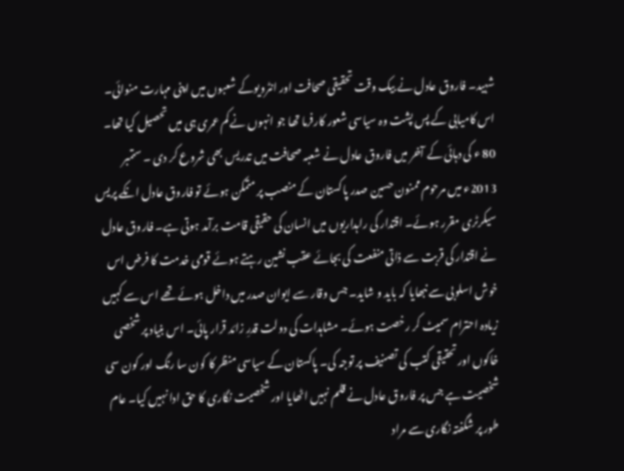شہید۔ فاروق عادل نے بیک وقت تحقیقی صحافت اور انٹرویوکے شعبوں میں اپنی مہارت منوائی۔ اس کامیابی کے پس پشت وہ سیاسی شعور کارفرما تھا جو انہوں نے کم عمری ہی میں تحصیل کیا تھا۔ 80 ء کی دہائی کے آخر میں فاروق عادل نے شعبہ صحافت میں تدریس بھی شروع کر دی ۔ ستمبر 2013ء میں مرحوم ممنون حسین صدر پاکستان کے منصب پر متمکن ہوئے تو فاروق عادل انکے پریس سیکرٹری مقرر ہوئے۔ اقتدار کی راہداریوں میں انسان کی حقیقی قامت برآمد ہوتی ہے۔ فاروق عادل نے اقتدار کی قربت سے ذاتی منفعت کی بجائے عقب نشین رہتے ہوئے قومی خدمت کا فرض اس خوش اسلوبی سے نبھایا کہ باید و شاید۔ جس وقار سے ایوان صدر میں داخل ہوئے تھے اس سے کہیں زیادہ احترام سمیٹ کر رخصت ہوئے۔ مشاہدات کی دولت قدرِ زائد قرار پائی۔ اس بنیاد پر شخصی خاکوں اور تحقیقی کتب کی تصنیف پر توجہ کی۔ پاکستان کے سیاسی منظر کا کون سا رنگ اور کون سی شخصیت ہے جس پر فاروق عادل نے قلم نہیں اٹھایا اور شخصیت نگاری کا حق ادا نہیں کیا۔ عام طور پر شگفتہ نگاری سے مراد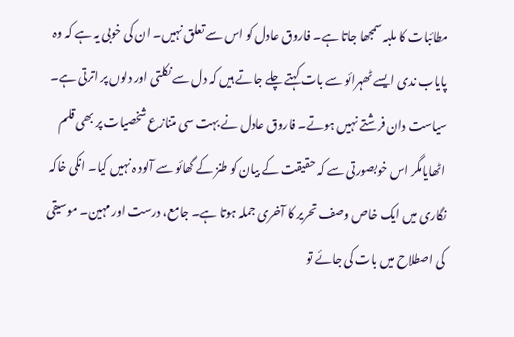مطائبات کا ملبہ سمجھا جاتا ہے۔ فاروق عادل کو اس سے تعلق نہیں۔ ان کی خوبی یہ ہے کہ وہ پایاب ندی ایسے ٹھہرائو سے بات کہتے چلے جاتے ہیں کہ دل سے نکلتی اور دلوں پر اترتی ہے۔ سیاست دان فرشتے نہیں ہوتے۔ فاروق عادل نے بہت سی متنازع شخصیات پر بھی قلم اٹھایامگر اس خوبصورتی سے کہ حقیقت کے بیان کو طنز کے گھائو سے آلود ہ نہیں کیا۔ انکی خاکہ نگاری میں ایک خاص وصف تحریر کا آخری جملہ ہوتا ہے۔ جامع، درست اور مہین۔ موسیقی کی اصطلاح میں بات کی جائے تو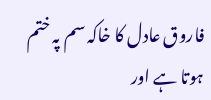فاروق عادل کا خاکہ سم پہ ختم ہوتا ہے اور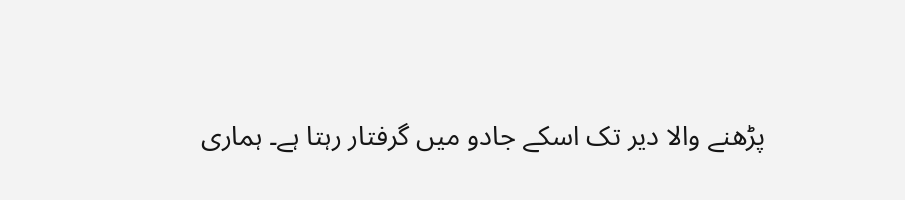پڑھنے والا دیر تک اسکے جادو میں گرفتار رہتا ہے۔ ہماری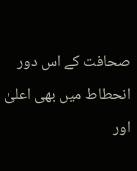صحافت کے اس دور انحطاط میں بھی اعلیٰ اور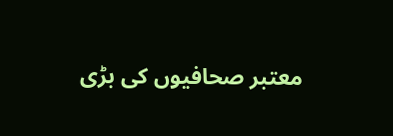معتبر صحافیوں کی بڑی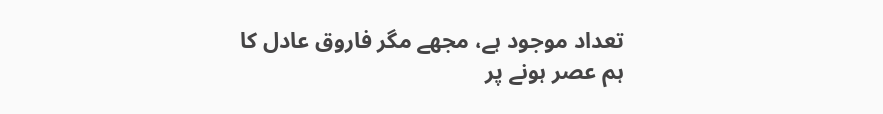تعداد موجود ہے، مجھے مگر فاروق عادل کا ہم عصر ہونے پر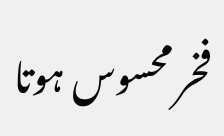فخر محسوس ہوتا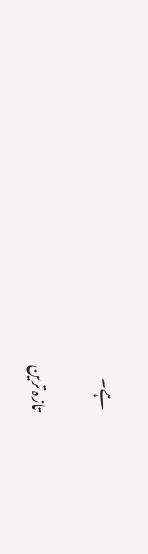ہے۔

تازہ ترین